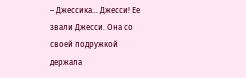– Джессика… Джесси! Ее звали Джесси. Она со своей подружкой держала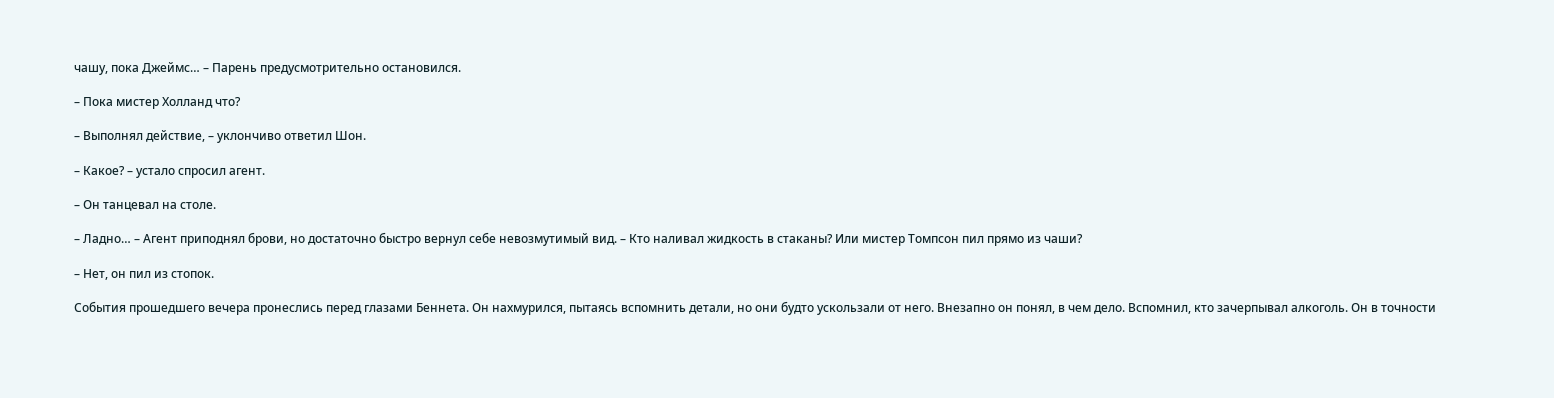чашу, пока Джеймс… – Парень предусмотрительно остановился.

– Пока мистер Холланд что?

– Выполнял действие, – уклончиво ответил Шон.

– Какое? – устало спросил агент.

– Он танцевал на столе.

– Ладно… – Агент приподнял брови, но достаточно быстро вернул себе невозмутимый вид. – Кто наливал жидкость в стаканы? Или мистер Томпсон пил прямо из чаши?

– Нет, он пил из стопок.

События прошедшего вечера пронеслись перед глазами Беннета. Он нахмурился, пытаясь вспомнить детали, но они будто ускользали от него. Внезапно он понял, в чем дело. Вспомнил, кто зачерпывал алкоголь. Он в точности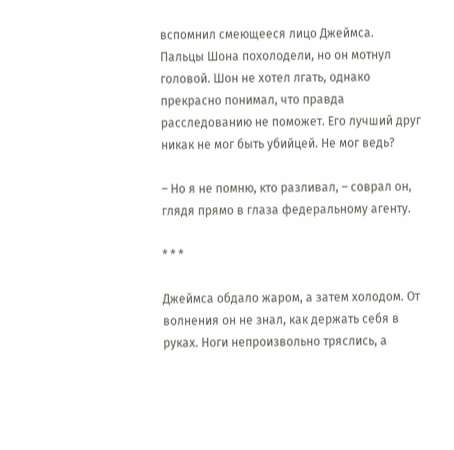вспомнил смеющееся лицо Джеймса. Пальцы Шона похолодели, но он мотнул головой. Шон не хотел лгать, однако прекрасно понимал, что правда расследованию не поможет. Его лучший друг никак не мог быть убийцей. Не мог ведь?

– Но я не помню, кто разливал, – соврал он, глядя прямо в глаза федеральному агенту.

* * *

Джеймса обдало жаром, а затем холодом. От волнения он не знал, как держать себя в руках. Ноги непроизвольно тряслись, а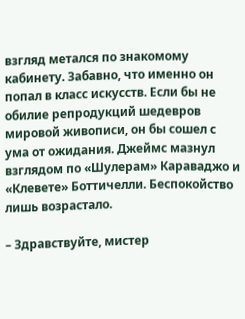взгляд метался по знакомому кабинету. Забавно, что именно он попал в класс искусств. Если бы не обилие репродукций шедевров мировой живописи, он бы сошел с ума от ожидания. Джеймс мазнул взглядом по «Шулерам» Караваджо и «Клевете» Боттичелли. Беспокойство лишь возрастало.

– Здравствуйте, мистер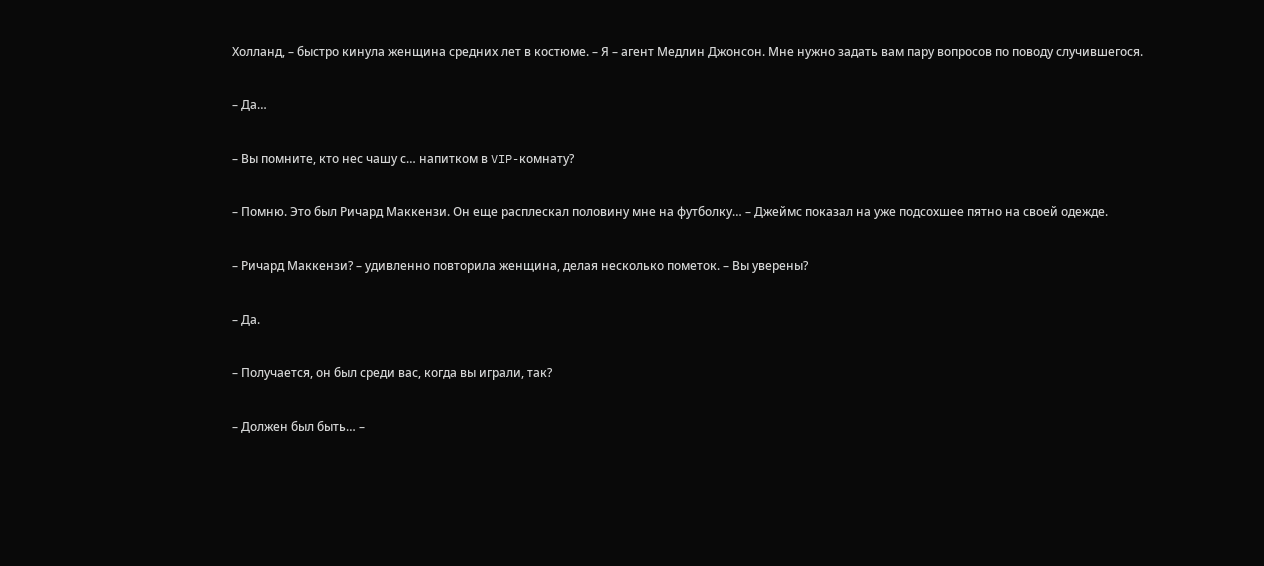Холланд, – быстро кинула женщина средних лет в костюме. – Я – агент Медлин Джонсон. Мне нужно задать вам пару вопросов по поводу случившегося.

– Да…

– Вы помните, кто нес чашу с… напитком в VIP-комнату?

– Помню. Это был Ричард Маккензи. Он еще расплескал половину мне на футболку… – Джеймс показал на уже подсохшее пятно на своей одежде.

– Ричард Маккензи? – удивленно повторила женщина, делая несколько пометок. – Вы уверены?

– Да.

– Получается, он был среди вас, когда вы играли, так?

– Должен был быть… –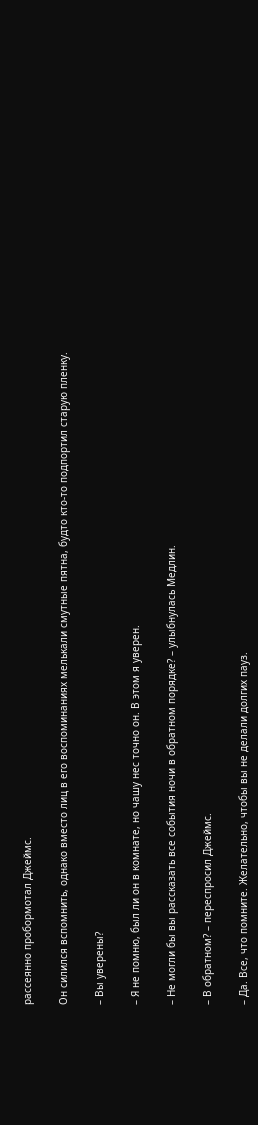рассеянно пробормотал Джеймс.

Он силился вспомнить, однако вместо лиц в его воспоминаниях мелькали смутные пятна, будто кто-то подпортил старую пленку.

– Вы уверены?

– Я не помню, был ли он в комнате, но чашу нес точно он. В этом я уверен.

– Не могли бы вы рассказать все события ночи в обратном порядке? – улыбнулась Медлин.

– В обратном? – переспросил Джеймс.

– Да. Все, что помните. Желательно, чтобы вы не делали долгих пауз.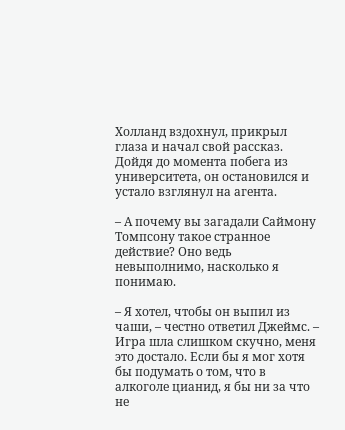Холланд вздохнул, прикрыл глаза и начал свой рассказ. Дойдя до момента побега из университета, он остановился и устало взглянул на агента.

– А почему вы загадали Саймону Томпсону такое странное действие? Оно ведь невыполнимо, насколько я понимаю.

– Я хотел, чтобы он выпил из чаши, – честно ответил Джеймс. – Игра шла слишком скучно, меня это достало. Если бы я мог хотя бы подумать о том, что в алкоголе цианид, я бы ни за что не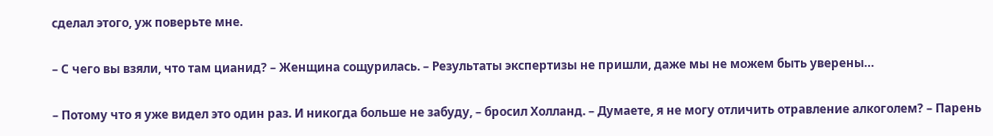сделал этого, уж поверьте мне.

– С чего вы взяли, что там цианид? – Женщина сощурилась. – Результаты экспертизы не пришли, даже мы не можем быть уверены…

– Потому что я уже видел это один раз. И никогда больше не забуду, – бросил Холланд. – Думаете, я не могу отличить отравление алкоголем? – Парень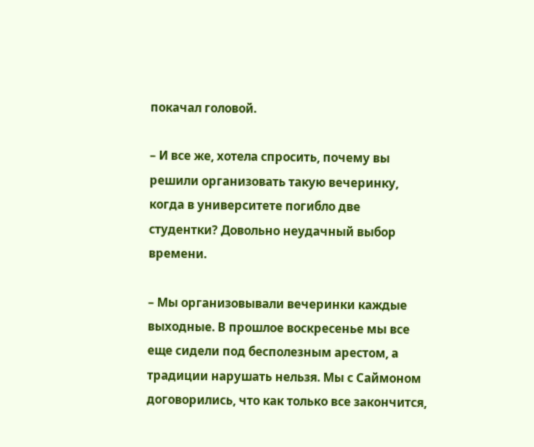покачал головой.

– И все же, хотела спросить, почему вы решили организовать такую вечеринку, когда в университете погибло две студентки? Довольно неудачный выбор времени.

– Мы организовывали вечеринки каждые выходные. В прошлое воскресенье мы все еще сидели под бесполезным арестом, а традиции нарушать нельзя. Мы с Саймоном договорились, что как только все закончится,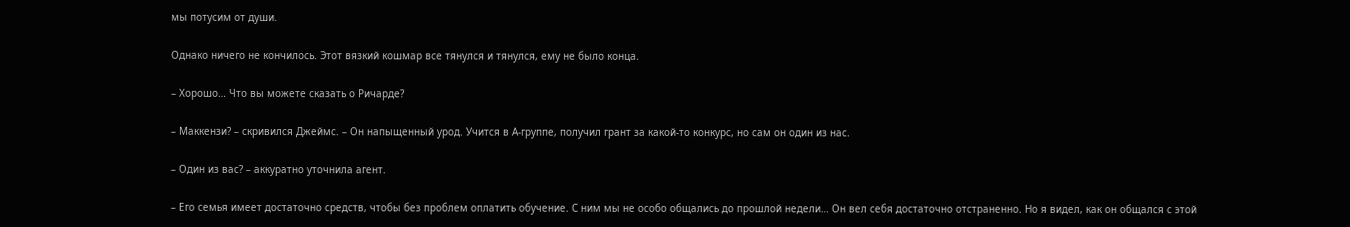мы потусим от души.

Однако ничего не кончилось. Этот вязкий кошмар все тянулся и тянулся, ему не было конца.

– Хорошо… Что вы можете сказать о Ричарде?

– Маккензи? – скривился Джеймс. – Он напыщенный урод. Учится в А-группе, получил грант за какой-то конкурс, но сам он один из нас.

– Один из вас? – аккуратно уточнила агент.

– Его семья имеет достаточно средств, чтобы без проблем оплатить обучение. С ним мы не особо общались до прошлой недели… Он вел себя достаточно отстраненно. Но я видел, как он общался с этой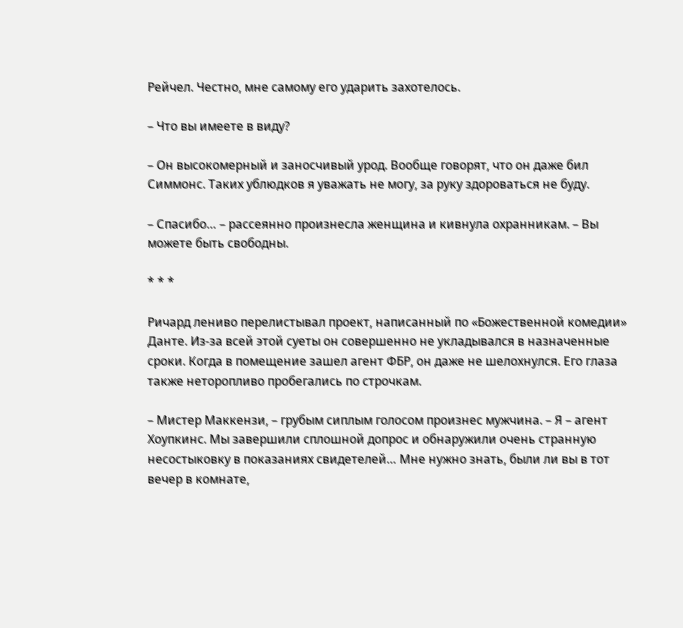Рейчел. Честно, мне самому его ударить захотелось.

– Что вы имеете в виду?

– Он высокомерный и заносчивый урод. Вообще говорят, что он даже бил Симмонс. Таких ублюдков я уважать не могу, за руку здороваться не буду.

– Спасибо… – рассеянно произнесла женщина и кивнула охранникам. – Вы можете быть свободны.

* * *

Ричард лениво перелистывал проект, написанный по «Божественной комедии» Данте. Из-за всей этой суеты он совершенно не укладывался в назначенные сроки. Когда в помещение зашел агент ФБР, он даже не шелохнулся. Его глаза также неторопливо пробегались по строчкам.

– Мистер Маккензи, – грубым сиплым голосом произнес мужчина. – Я – агент Хоупкинс. Мы завершили сплошной допрос и обнаружили очень странную несостыковку в показаниях свидетелей… Мне нужно знать, были ли вы в тот вечер в комнате,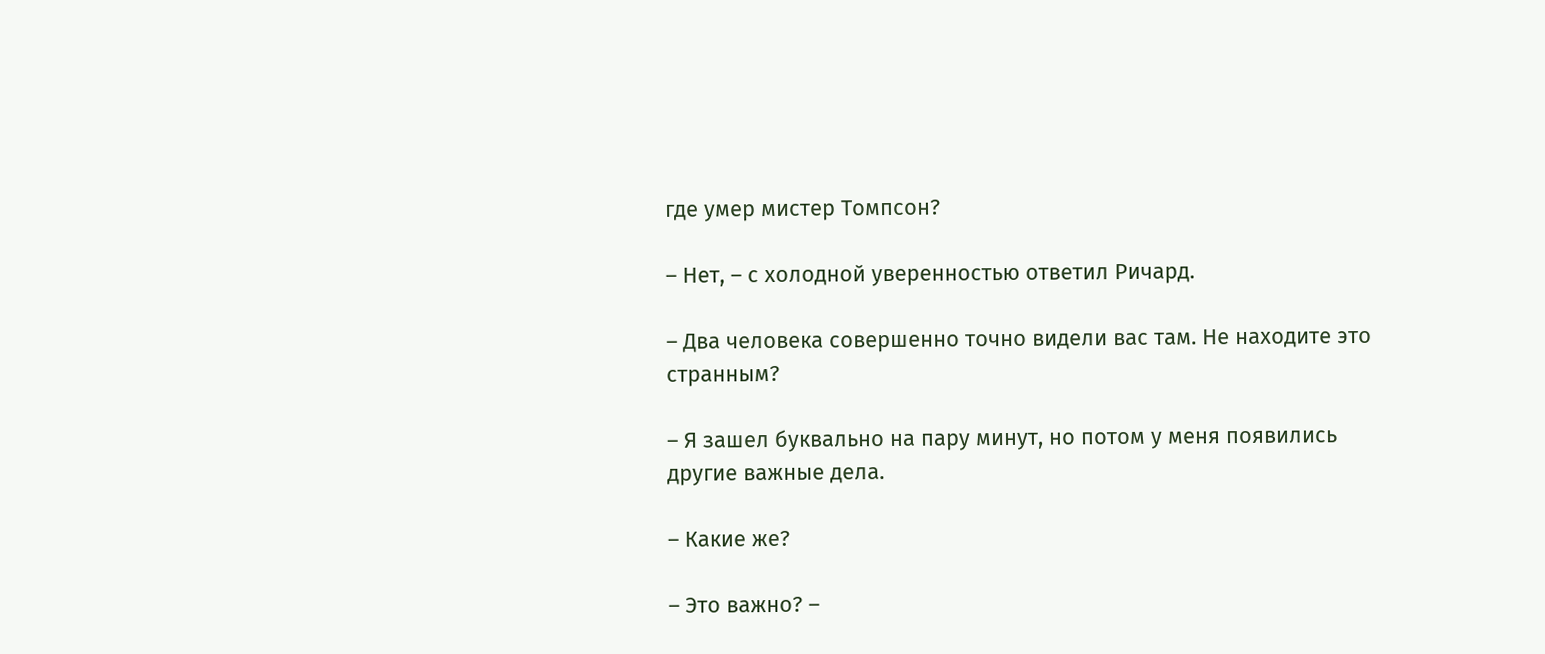где умер мистер Томпсон?

– Нет, – с холодной уверенностью ответил Ричард.

– Два человека совершенно точно видели вас там. Не находите это странным?

– Я зашел буквально на пару минут, но потом у меня появились другие важные дела.

– Какие же?

– Это важно? –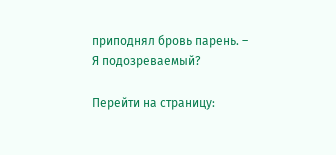приподнял бровь парень. – Я подозреваемый?

Перейти на страницу: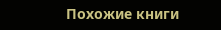Похожие книги